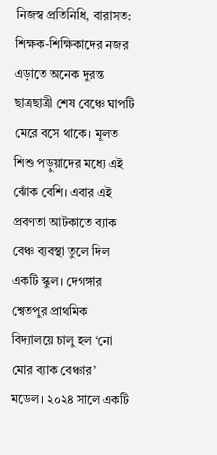নিজস্ব প্রতিনিধি, বারাসত: শিক্ষক-শিক্ষিকাদের নজর এড়াতে অনেক দুরন্ত ছাত্রছাত্রী শেষ বেঞ্চে ঘাপটি মেরে বসে থাকে। মূলত শিশু পড়ুয়াদের মধ্যে এই ঝোঁক বেশি। এবার এই প্রবণতা আটকাতে ব্যাক বেঞ্চ ব্যবস্থা তুলে দিল একটি স্কুল। দেগঙ্গার শ্বেতপুর প্রাথমিক বিদ্যালয়ে চালু হল ‘নো মোর ব্যাক বেঞ্চার’ মডেল। ২০২৪ সালে একটি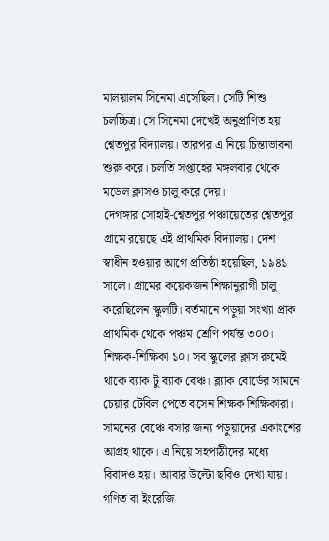মালয়ালম সিনেমা এসেছিল। সেটি শিশু চলচ্চিত্র। সে সিনেমা দেখেই অনুপ্রাণিত হয় শ্বেতপুর বিদ্যালয়। তারপর এ নিয়ে চিন্তাভাবনা শুরু করে। চলতি সপ্তাহের মঙ্গলবার থেকে মডেল ক্লাসও চালু করে দেয়।
দেগঙ্গার সোহাই-শ্বেতপুর পঞ্চায়েতের শ্বেতপুর গ্রামে রয়েছে এই প্রাথমিক বিদ্যালয়। দেশ স্বাধীন হওয়ার আগে প্রতিষ্ঠা হয়েছিল, ১৯৪১ সালে। গ্রামের কয়েকজন শিক্ষানুরাগী চালু করেছিলেন স্কুলটি। বর্তমানে পড়ুয়া সংখ্যা প্রাক প্রাথমিক থেকে পঞ্চম শ্রেণি পর্যন্ত ৩০০। শিক্ষক-শিক্ষিকা ১০। সব স্কুলের ক্লাস রুমেই থাকে ব্যাক টু ব্যাক বেঞ্চ। ব্ল্যাক বোর্ডের সামনে চেয়ার টেবিল পেতে বসেন শিক্ষক শিক্ষিকারা। সামনের বেঞ্চে বসার জন্য পড়ুয়াদের একাংশের আগ্রহ থাকে। এ নিয়ে সহপাঠীদের মধ্যে বিবাদও হয়। আবার উল্টো ছবিও দেখা যায়। গণিত বা ইংরেজি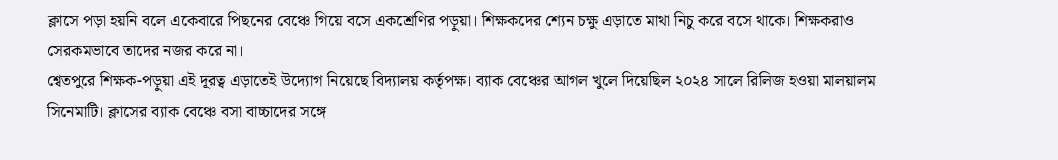ক্লাসে পড়া হয়নি বলে একেবারে পিছনের বেঞ্চে গিয়ে বসে একশ্রেণির পড়ুয়া। শিক্ষকদের শ্যেন চক্ষু এড়াতে মাথা নিচু করে বসে থাকে। শিক্ষকরাও সেরকমভাবে তাদের নজর করে না।
শ্বেতপুরে শিক্ষক-পড়ুয়া এই দূরত্ব এড়াতেই উদ্যোগ নিয়েছে বিদ্যালয় কর্তৃপক্ষ। ব্যাক বেঞ্চের আগল খুলে দিয়েছিল ২০২৪ সালে রিলিজ হওয়া মালয়ালম সিনেমাটি। ক্লাসের ব্যাক বেঞ্চে বসা বাচ্চাদের সঙ্গে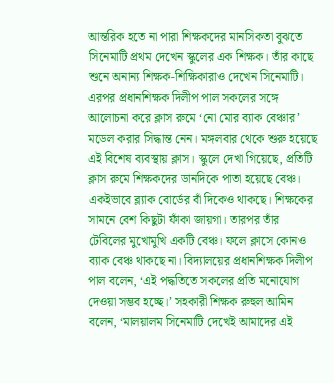আন্তরিক হতে না পারা শিক্ষকদের মানসিকতা বুঝতে সিনেমাটি প্রথম দেখেন স্কুলের এক শিক্ষক। তাঁর কাছে শুনে অনান্য শিক্ষক-শিক্ষিকারাও দেখেন সিনেমাটি। এরপর প্রধানশিক্ষক দিলীপ পাল সকলের সঙ্গে আলোচনা করে ক্লাস রুমে ‘নো মোর ব্যাক বেঞ্চার’ মডেল করার সিদ্ধান্ত নেন। মঙ্গলবার থেকে শুরু হয়েছে এই বিশেষ ব্যবস্থায় ক্লাস। স্কুলে দেখা গিয়েছে, প্রতিটি ক্লাস রুমে শিক্ষকদের ডানদিকে পাতা হয়েছে বেঞ্চ। একইভাবে ব্ল্যাক বোর্ডের বাঁ দিকেও থাকছে। শিক্ষকের সামনে বেশ কিছুটা ফাঁকা জায়গা। তারপর তাঁর টেবিলের মুখোমুখি একটি বেঞ্চ। ফলে ক্লাসে কোনও ব্যাক বেঞ্চ থাকছে না। বিদ্যালয়ের প্রধানশিক্ষক দিলীপ পাল বলেন, ‘এই পদ্ধতিতে সকলের প্রতি মনোযোগ দেওয়া সম্ভব হচ্ছে।’ সহকারী শিক্ষক রুহুল আমিন বলেন, ‘মালয়ালম সিনেমাটি দেখেই আমাদের এই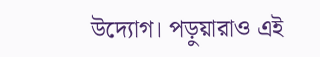উদ্যোগ। পড়ুয়ারাও এই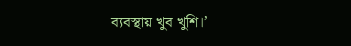ব্যবস্থায় খুব খুশি।’